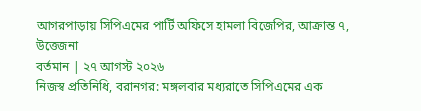আগরপাড়ায় সিপিএমের পার্টি অফিসে হামলা বিজেপির, আক্রান্ত ৭, উত্তেজনা
বর্তমান | ২৭ আগস্ট ২০২৬
নিজস্ব প্রতিনিধি, বরানগর: মঙ্গলবার মধ্যরাতে সিপিএমের এক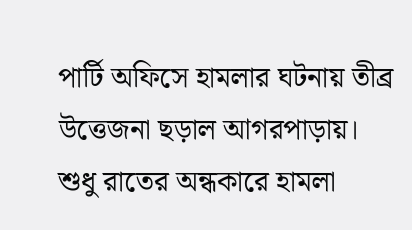পার্টি অফিসে হামলার ঘটনায় তীব্র উত্তেজনা ছড়াল আগরপাড়ায়। শুধু রাতের অন্ধকারে হামলা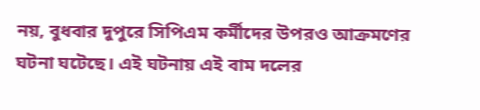নয়, বুধবার দুপুরে সিপিএম কর্মীদের উপরও আক্রমণের ঘটনা ঘটেছে। এই ঘটনায় এই বাম দলের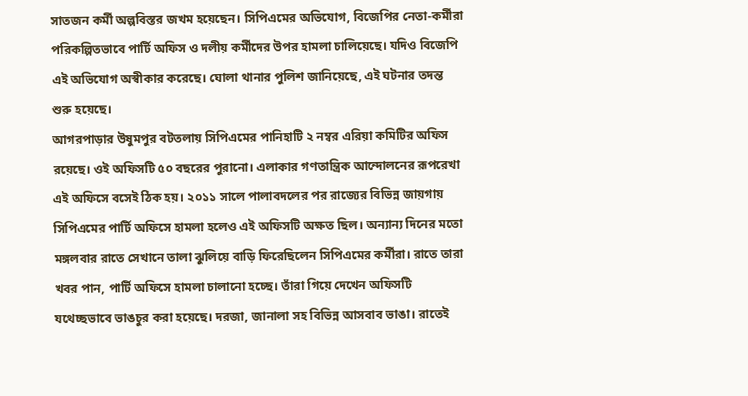সাতজন কর্মী অল্পবিস্তর জখম হয়েছেন। সিপিএমের অভিযোগ, বিজেপির নেতা-কর্মীরা পরিকল্পিতভাবে পার্টি অফিস ও দলীয় কর্মীদের উপর হামলা চালিয়েছে। যদিও বিজেপি এই অভিযোগ অস্বীকার করেছে। ঘোলা থানার পুলিশ জানিয়েছে, এই ঘটনার তদন্ত শুরু হয়েছে।
আগরপাড়ার উষুমপুর বটতলায় সিপিএমের পানিহাটি ২ নম্বর এরিয়া কমিটির অফিস রয়েছে। ওই অফিসটি ৫০ বছরের পুরানো। এলাকার গণতান্ত্রিক আন্দোলনের রূপরেখা এই অফিসে বসেই ঠিক হয়। ২০১১ সালে পালাবদলের পর রাজ্যের বিভিন্ন জায়গায় সিপিএমের পার্টি অফিসে হামলা হলেও এই অফিসটি অক্ষত ছিল। অন্যান্য দিনের মতো মঙ্গলবার রাতে সেখানে তালা ঝুলিয়ে বাড়ি ফিরেছিলেন সিপিএমের কর্মীরা। রাতে তারা খবর পান, পার্টি অফিসে হামলা চালানো হচ্ছে। তাঁরা গিয়ে দেখেন অফিসটি যথেচ্ছভাবে ভাঙচুর করা হয়েছে। দরজা, জানালা সহ বিভিন্ন আসবাব ভাঙা। রাতেই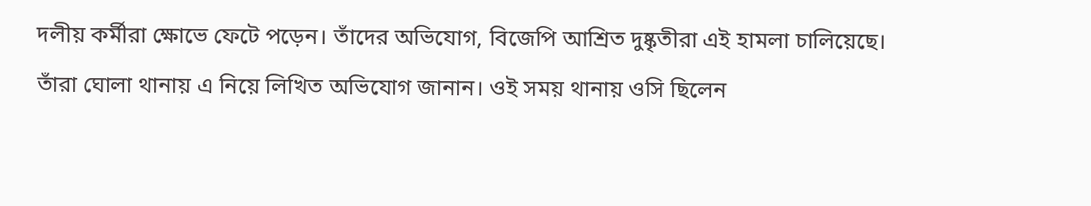দলীয় কর্মীরা ক্ষোভে ফেটে পড়েন। তাঁদের অভিযোগ, বিজেপি আশ্রিত দুষ্কৃতীরা এই হামলা চালিয়েছে। তাঁরা ঘোলা থানায় এ নিয়ে লিখিত অভিযোগ জানান। ওই সময় থানায় ওসি ছিলেন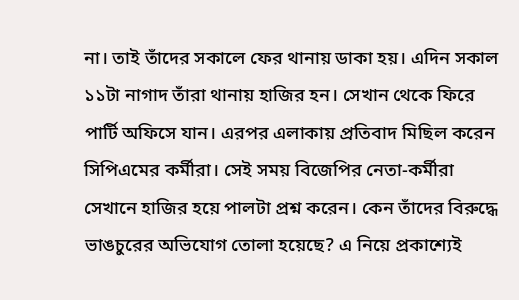না। তাই তাঁদের সকালে ফের থানায় ডাকা হয়। এদিন সকাল ১১টা নাগাদ তাঁরা থানায় হাজির হন। সেখান থেকে ফিরে পার্টি অফিসে যান। এরপর এলাকায় প্রতিবাদ মিছিল করেন সিপিএমের কর্মীরা। সেই সময় বিজেপির নেতা-কর্মীরা সেখানে হাজির হয়ে পালটা প্রশ্ন করেন। কেন তাঁদের বিরুদ্ধে ভাঙচুরের অভিযোগ তোলা হয়েছে? এ নিয়ে প্রকাশ্যেই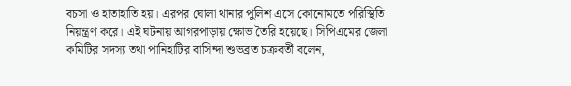বচসা ও হাতাহাতি হয়। এরপর ঘোলা থানার পুলিশ এসে কোনোমতে পরিস্থিতি নিয়ন্ত্রণ করে। এই ঘটনায় আগরপাড়ায় ক্ষোভ তৈরি হয়েছে। সিপিএমের জেলা কমিটির সদস্য তথা পানিহাটির বাসিন্দা শুভব্রত চক্রবর্তী বলেন,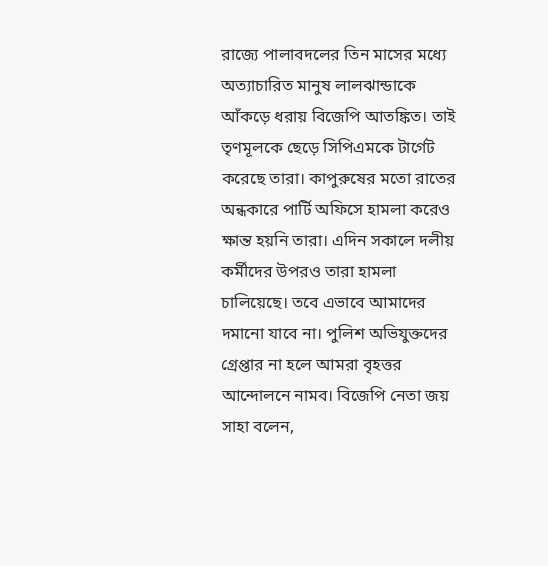রাজ্যে পালাবদলের তিন মাসের মধ্যে অত্যাচারিত মানুষ লালঝান্ডাকে আঁকড়ে ধরায় বিজেপি আতঙ্কিত। তাই তৃণমূলকে ছেড়ে সিপিএমকে টার্গেট করেছে তারা। কাপুরুষের মতো রাতের অন্ধকারে পার্টি অফিসে হামলা করেও ক্ষান্ত হয়নি তারা। এদিন সকালে দলীয় কর্মীদের উপরও তারা হামলা চালিয়েছে। তবে এভাবে আমাদের দমানো যাবে না। পুলিশ অভিযুক্তদের গ্রেপ্তার না হলে আমরা বৃহত্তর আন্দোলনে নামব। বিজেপি নেতা জয় সাহা বলেন,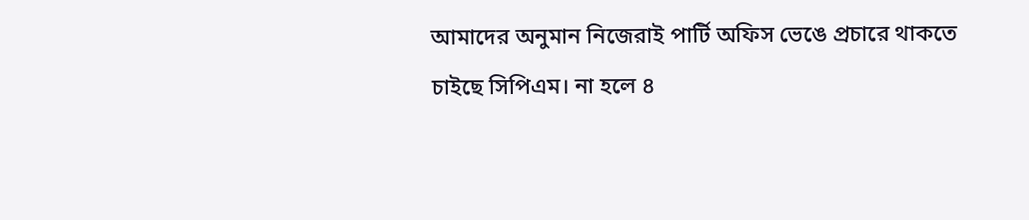আমাদের অনুমান নিজেরাই পার্টি অফিস ভেঙে প্রচারে থাকতে চাইছে সিপিএম। না হলে ৪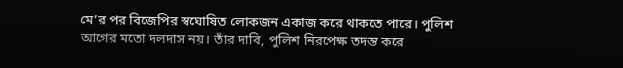মে’র পর বিজেপির স্বঘোষিত লোকজন একাজ করে থাকতে পারে। পুলিশ আগের মতো দলদাস নয়। তাঁর দাবি, পুলিশ নিরপেক্ষ তদন্ত করে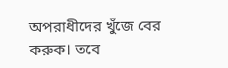অপরাধীদের খুঁজে বের করুক। তবে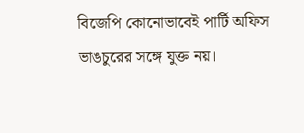বিজেপি কোনোভাবেই পার্টি অফিস ভাঙচুরের সঙ্গে যুক্ত নয়।